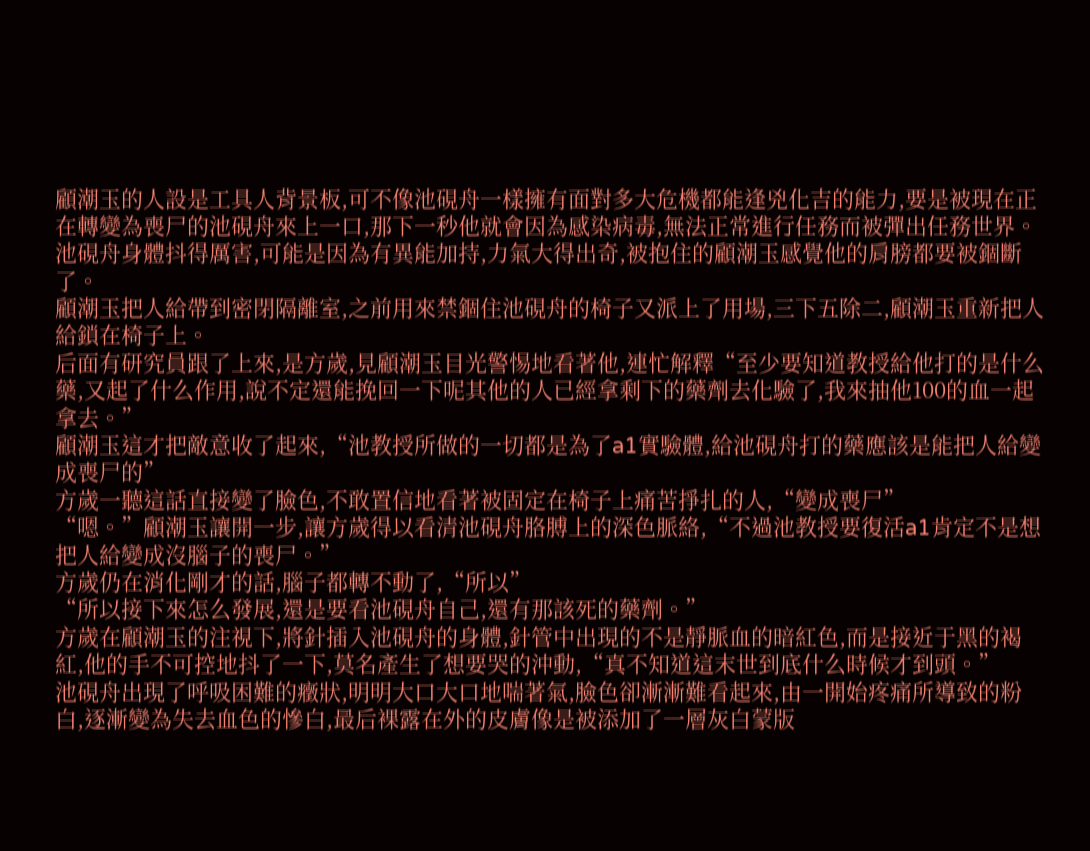顧潮玉的人設是工具人背景板,可不像池硯舟一樣擁有面對多大危機都能逢兇化吉的能力,要是被現在正在轉變為喪尸的池硯舟來上一口,那下一秒他就會因為感染病毒,無法正常進行任務而被彈出任務世界。
池硯舟身體抖得厲害,可能是因為有異能加持,力氣大得出奇,被抱住的顧潮玉感覺他的肩膀都要被錮斷了。
顧潮玉把人給帶到密閉隔離室,之前用來禁錮住池硯舟的椅子又派上了用場,三下五除二,顧潮玉重新把人給鎖在椅子上。
后面有研究員跟了上來,是方歲,見顧潮玉目光警惕地看著他,連忙解釋“至少要知道教授給他打的是什么藥,又起了什么作用,說不定還能挽回一下呢其他的人已經拿剩下的藥劑去化驗了,我來抽他100的血一起拿去。”
顧潮玉這才把敵意收了起來,“池教授所做的一切都是為了a1實驗體,給池硯舟打的藥應該是能把人給變成喪尸的”
方歲一聽這話直接變了臉色,不敢置信地看著被固定在椅子上痛苦掙扎的人,“變成喪尸”
“嗯。”顧潮玉讓開一步,讓方歲得以看清池硯舟胳膊上的深色脈絡,“不過池教授要復活a1肯定不是想把人給變成沒腦子的喪尸。”
方歲仍在消化剛才的話,腦子都轉不動了,“所以”
“所以接下來怎么發展,還是要看池硯舟自己,還有那該死的藥劑。”
方歲在顧潮玉的注視下,將針插入池硯舟的身體,針管中出現的不是靜脈血的暗紅色,而是接近于黑的褐紅,他的手不可控地抖了一下,莫名產生了想要哭的沖動,“真不知道這末世到底什么時候才到頭。”
池硯舟出現了呼吸困難的癥狀,明明大口大口地喘著氣,臉色卻漸漸難看起來,由一開始疼痛所導致的粉白,逐漸變為失去血色的慘白,最后裸露在外的皮膚像是被添加了一層灰白蒙版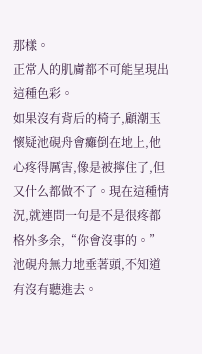那樣。
正常人的肌膚都不可能呈現出這種色彩。
如果沒有背后的椅子,顧潮玉懷疑池硯舟會癱倒在地上,他心疼得厲害,像是被擰住了,但又什么都做不了。現在這種情況,就連問一句是不是很疼都格外多余,“你會沒事的。”
池硯舟無力地垂著頭,不知道有沒有聽進去。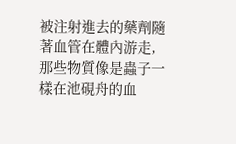被注射進去的藥劑隨著血管在體內游走,那些物質像是蟲子一樣在池硯舟的血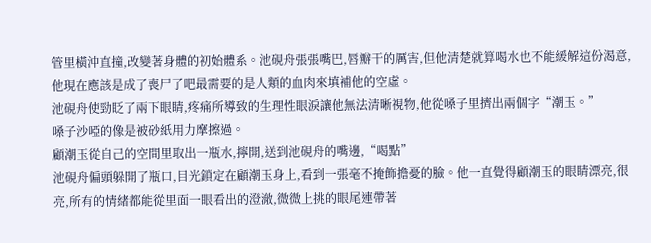管里橫沖直撞,改變著身體的初始體系。池硯舟張張嘴巴,唇瓣干的厲害,但他清楚就算喝水也不能緩解這份渴意,他現在應該是成了喪尸了吧最需要的是人類的血肉來填補他的空虛。
池硯舟使勁眨了兩下眼睛,疼痛所導致的生理性眼淚讓他無法清晰視物,他從嗓子里擠出兩個字“潮玉。”
嗓子沙啞的像是被砂紙用力摩擦過。
顧潮玉從自己的空間里取出一瓶水,擰開,送到池硯舟的嘴邊,“喝點”
池硯舟偏頭躲開了瓶口,目光鎖定在顧潮玉身上,看到一張毫不掩飾擔憂的臉。他一直覺得顧潮玉的眼睛漂亮,很亮,所有的情緒都能從里面一眼看出的澄澈,微微上挑的眼尾連帶著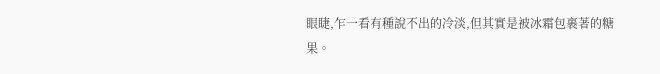眼睫,乍一看有種說不出的冷淡,但其實是被冰霜包裹著的糖果。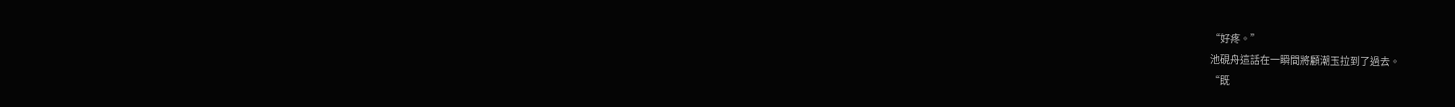“好疼。”
池硯舟這話在一瞬間將顧潮玉拉到了過去。
“既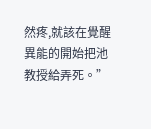然疼,就該在覺醒異能的開始把池教授給弄死。”